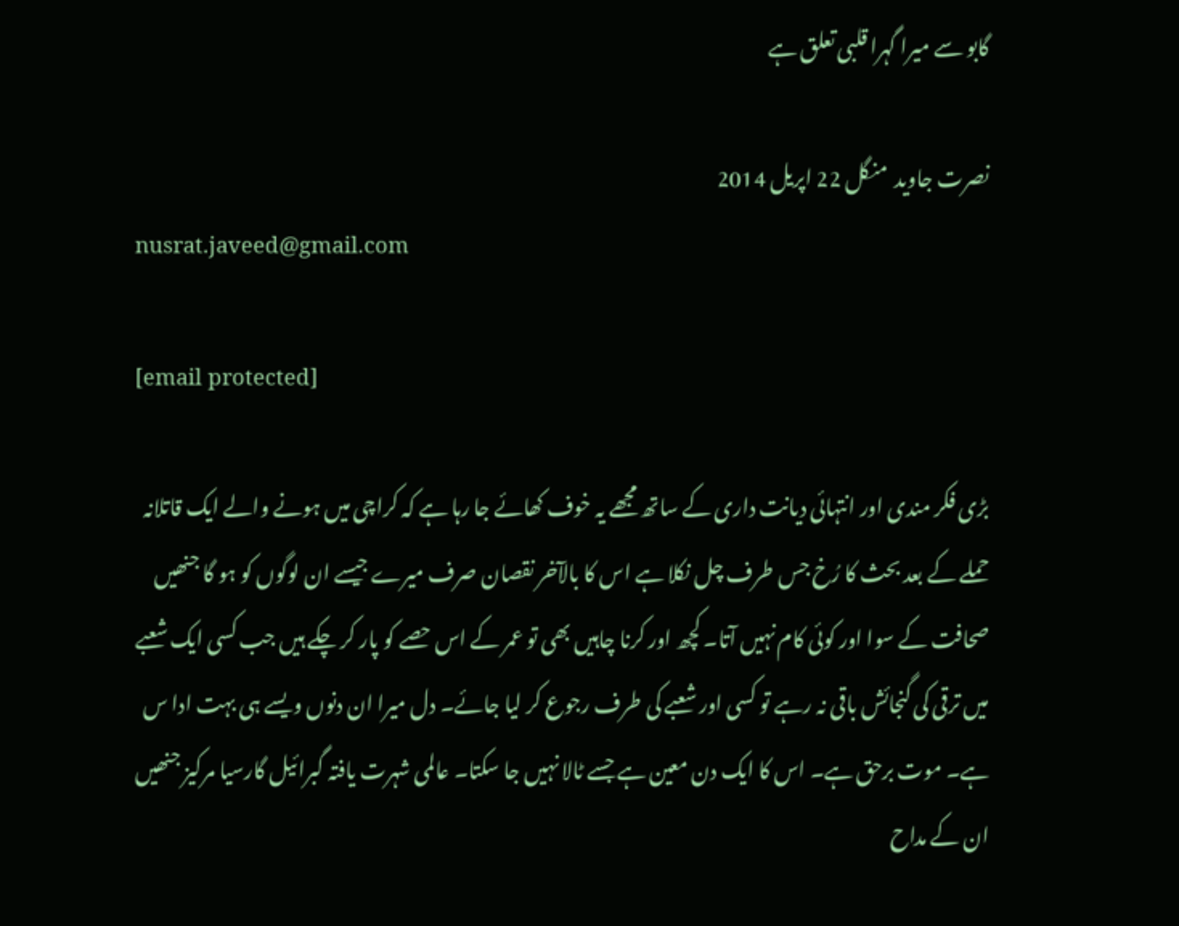گابو سے میرا گہرا قلبی تعلق ہے

نصرت جاوید  منگل 22 اپريل 2014
nusrat.javeed@gmail.com

[email protected]

بڑی فکر مندی اور انتہائی دیانت داری کے ساتھ مجھے یہ خوف کھائے جا رہا ہے کہ کراچی میں ہونے والے ایک قاتلانہ حملے کے بعد بحث کا رُخ جس طرف چل نکلا ہے اس کا بالآخر نقصان صرف میرے جیسے ان لوگوں کو ہو گا جنھیں صحافت کے سوا اور کوئی کام نہیں آتا۔ کچھ اور کرنا چاہیں بھی تو عمر کے اس حصے کو پار کر چکے ہیں جب کسی ایک شعبے میں ترقی کی گنجائش باقی نہ رہے تو کسی اور شعبے کی طرف رجوع کر لیا جائے۔ دل میرا ان دنوں ویسے ہی بہت ادا س ہے۔ موت برحق ہے۔ اس کا ایک دن معین ہے جسے ٹالا نہیں جا سکتا۔ عالمی شہرت یافتہ گبرائیل گارسیا مرکیز جنھیں ان کے مداح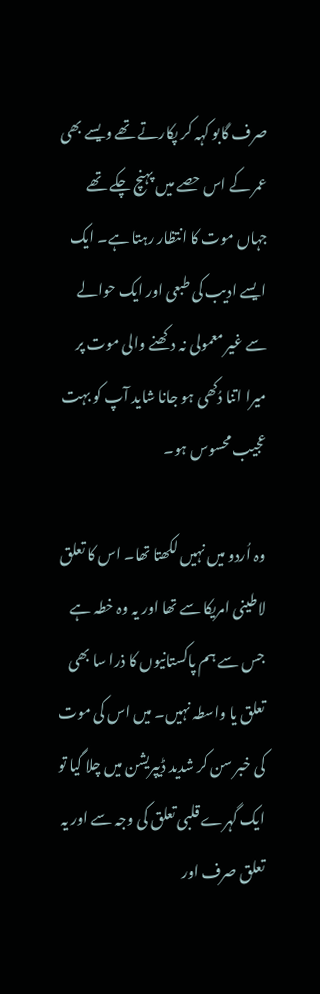صرف گابو کہہ کر پکارتے تھے ویسے بھی عمر کے اس حصے میں پہنچ چکے تھے جہاں موت کا انتظار رہتا ہے۔ ایک ایسے ادیب کی طبعی اور ایک حوالے سے غیر معمولی نہ دکھنے والی موت پر میرا اتنا دُکھی ہو جانا شاید آپ کو بہت عجیب محسوس ہو۔

وہ اُردو میں نہیں لکھتا تھا۔ اس کا تعلق لاطینی امریکا سے تھا اور یہ وہ خطہ ہے جس سے ہم پاکستانیوں کا ذرا سا بھی تعلق یا واسطہ نہیں۔ میں اس کی موت کی خبر سن کر شدید ڈیپریشن میں چلا گیا تو ایک گہرے قلبی تعلق کی وجہ سے اور یہ تعلق صرف اور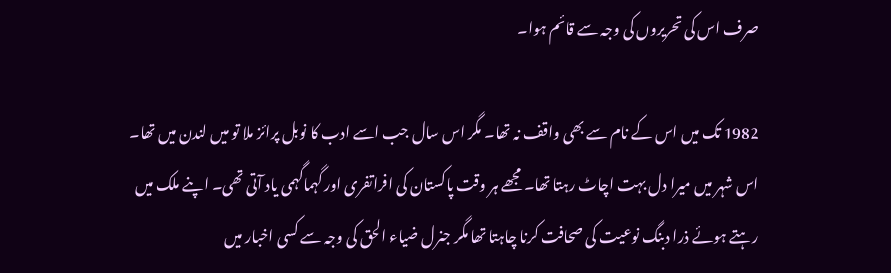صرف اس کی تحریروں کی وجہ سے قائم ہوا۔

1982 تک میں اس کے نام سے بھی واقف نہ تھا۔ مگر اس سال جب اسے ادب کا نوبل پرائز ملا تو میں لندن میں تھا۔ اس شہر میں میرا دل بہت اچاٹ رہتا تھا۔ مجھے ہر وقت پاکستان کی افراتفری اور گہماگہمی یاد آتی تھی۔ اپنے ملک میں رہتے ہوئے ذرا دبنگ نوعیت کی صحافت کرنا چاہتا تھا مگر جنرل ضیاء الحق کی وجہ سے کسی اخبار میں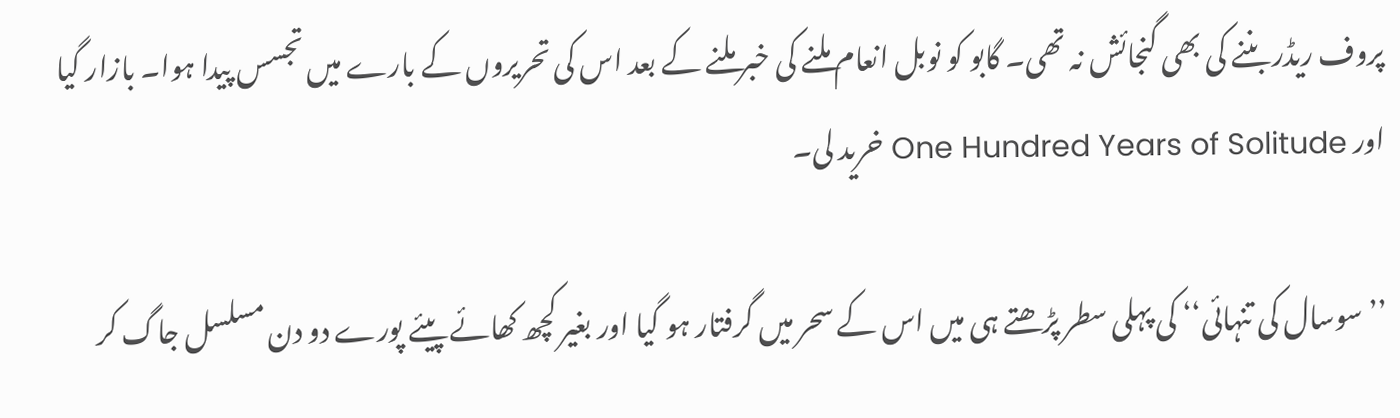پروف ریڈر بننے کی بھی گنجائش نہ تھی۔ گابو کو نوبل انعام ملنے کی خبر ملنے کے بعد اس کی تحریروں کے بارے میں تجسس پیدا ہوا۔ بازار گیا اور One Hundred Years of Solitude خرید لی۔

’’سوسال کی تنہائی‘‘ کی پہلی سطر پڑھتے ہی میں اس کے سحر میں گرفتار ہو گیا اور بغیر کچھ کھائے پیئے پورے دو دن مسلسل جاگ کر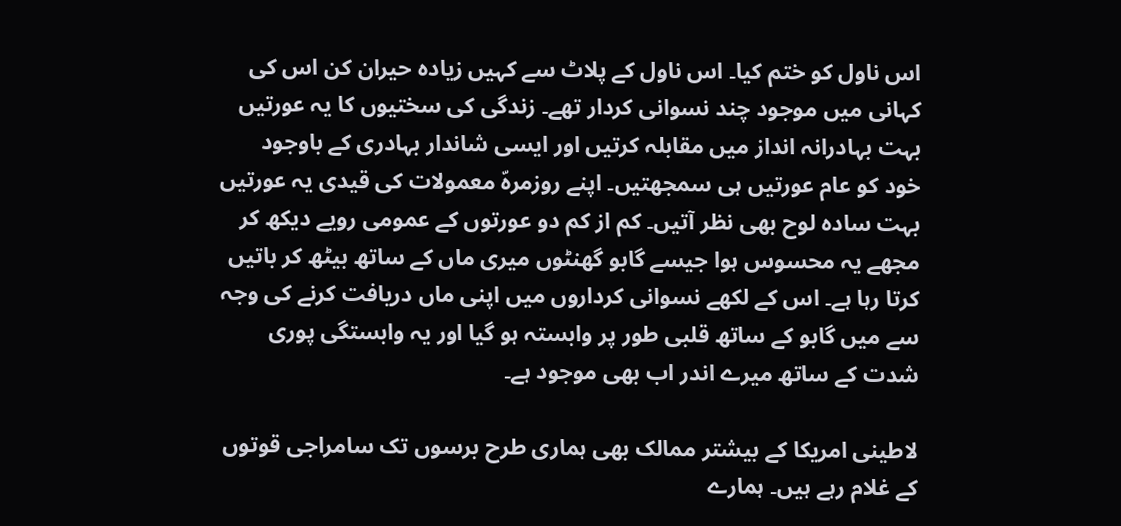اس ناول کو ختم کیا۔ اس ناول کے پلاٹ سے کہیں زیادہ حیران کن اس کی کہانی میں موجود چند نسوانی کردار تھے۔ زندگی کی سختیوں کا یہ عورتیں بہت بہادرانہ انداز میں مقابلہ کرتیں اور ایسی شاندار بہادری کے باوجود خود کو عام عورتیں ہی سمجھتیں۔ اپنے روزمرہّ معمولات کی قیدی یہ عورتیں بہت سادہ لوح بھی نظر آتیں۔ کم از کم دو عورتوں کے عمومی رویے دیکھ کر مجھے یہ محسوس ہوا جیسے گابو گھنٹوں میری ماں کے ساتھ بیٹھ کر باتیں کرتا رہا ہے۔ اس کے لکھے نسوانی کرداروں میں اپنی ماں دریافت کرنے کی وجہ سے میں گابو کے ساتھ قلبی طور پر وابستہ ہو گیا اور یہ وابستگی پوری شدت کے ساتھ میرے اندر اب بھی موجود ہے۔

لاطینی امریکا کے بیشتر ممالک بھی ہماری طرح برسوں تک سامراجی قوتوں کے غلام رہے ہیں۔ ہمارے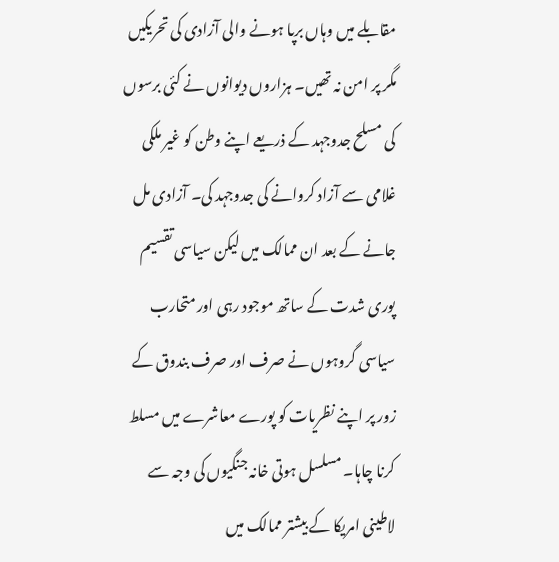مقابلے میں وہاں برپا ہونے والی آزادی کی تحریکیں مگر پر امن نہ تھیں۔ ہزاروں دیوانوں نے کئی برسوں کی مسلح جدوجہد کے ذریعے اپنے وطن کو غیر ملکی غلامی سے آزاد کروانے کی جدوجہد کی۔ آزادی مل جانے کے بعد ان ممالک میں لیکن سیاسی تقسیم پوری شدت کے ساتھ موجود رہی اور متحارب سیاسی گروہوں نے صرف اور صرف بندوق کے زور پر اپنے نظریات کو پورے معاشرے میں مسلط کرنا چاہا۔ مسلسل ہوتی خانہ جنگیوں کی وجہ سے لاطینی امریکا کے بیشتر ممالک میں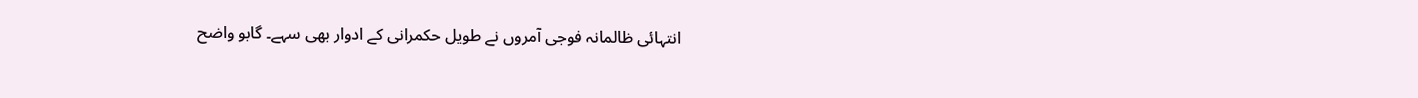انتہائی ظالمانہ فوجی آمروں نے طویل حکمرانی کے ادوار بھی سہے۔ گابو واضح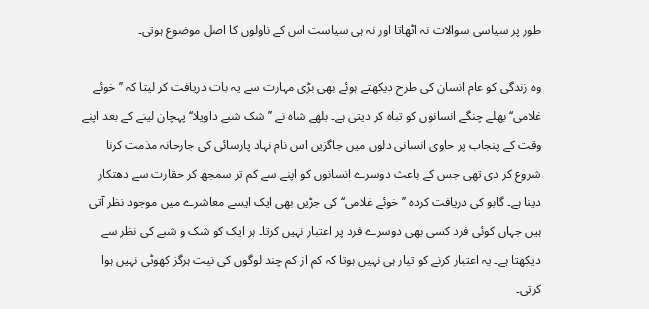طور پر سیاسی سوالات نہ اٹھاتا اور نہ ہی سیاست اس کے ناولوں کا اصل موضوع ہوتی۔

وہ زندگی کو عام انسان کی طرح دیکھتے ہوئے بھی بڑی مہارت سے یہ بات دریافت کر لیتا کہ ’’خوئے غلامی‘‘ بھلے چنگے انسانوں کو تباہ کر دیتی ہے۔ بلھے شاہ نے ’’شک شبے داویلا‘‘ پہچان لینے کے بعد اپنے وقت کے پنجاب پر حاوی انسانی دلوں میں جاگزیں اس نام نہاد پارسائی کی جارحانہ مذمت کرنا شروع کر دی تھی جس کے باعث دوسرے انسانوں کو اپنے سے کم تر سمجھ کر حقارت سے دھتکار دینا ہے۔ گابو کی دریافت کردہ ’’خوئے غلامی‘‘ کی جڑیں بھی ایک ایسے معاشرے میں موجود نظر آتی ہیں جہاں کوئی فرد کسی بھی دوسرے فرد پر اعتبار نہیں کرتا۔ ہر ایک کو شک و شبے کی نظر سے دیکھتا ہے۔ یہ اعتبار کرنے کو تیار ہی نہیں ہوتا کہ کم از کم چند لوگوں کی نیت ہرگز کھوٹی نہیں ہوا کرتی۔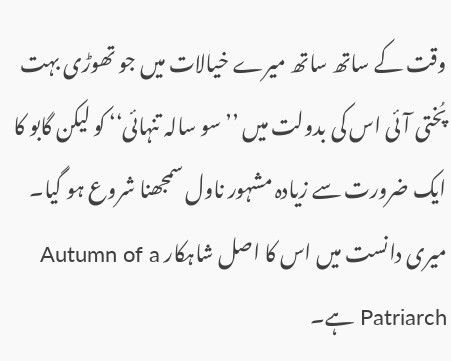وقت کے ساتھ ساتھ میرے خیالات میں جو تھوڑی بہت پُختی آئی اس کی بدولت میں ’’سو سالہ تنہائی‘‘ کو لیکن گابو کا ایک ضرورت سے زیادہ مشہور ناول سمجھنا شروع ہو گیا۔ میری دانست میں اس کا اصل شاہکار Autumn of a Patriarch ہے۔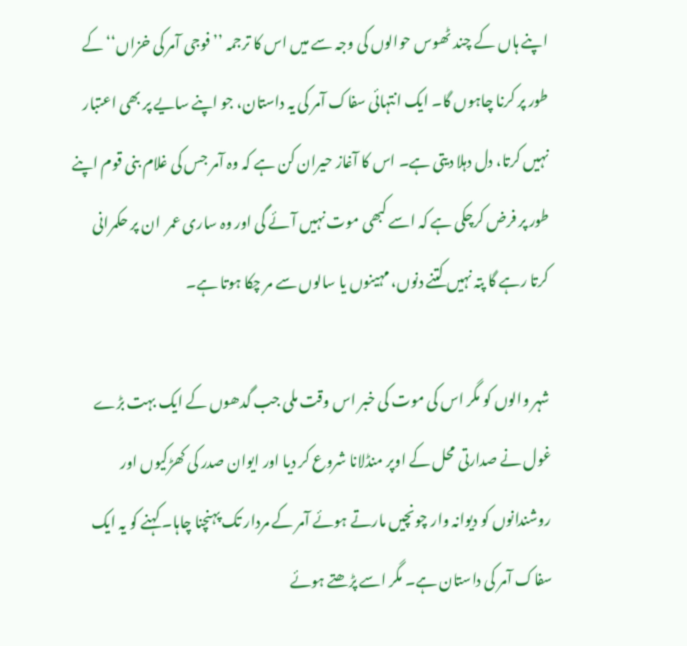اپنے ہاں کے چند ٹھوس حوالوں کی وجہ سے میں اس کا ترجمہ ’’فوجی آمر کی خزاں‘‘کے طور پر کرنا چاہوں گا۔ ایک انتہائی سفاک آمر کی یہ داستان، جو اپنے سایے پر بھی اعتبار نہیں کرتا، دل دہلا دیتی ہے۔ اس کا آغاز حیران کن ہے کہ وہ آمر جس کی غلام بنی قوم اپنے طور پر فرض کرچکی ہے کہ اسے کبھی موت نہیں آئے گی اور وہ ساری عمر  ان پر حکمرانی کرتا رہے گا پتہ نہیں کتنے دنوں، مہینوں یا سالوں سے مر چکا ہوتا ہے۔

شہر والوں کو مگر اس کی موت کی خبر اس وقت ملی جب گدھوں کے ایک بہت بڑے غول نے صدارتی محل کے اوپر منڈلانا شروع کر دیا اور ایوان صدر کی کھڑکیوں اور روشندانوں کو دیوانہ وار چونچیں مارتے ہوئے آمر کے مردار تک پہنچنا چاہا۔ کہنے کو یہ ایک سفاک آمر کی داستان ہے۔ مگر اسے پڑھتے ہوئے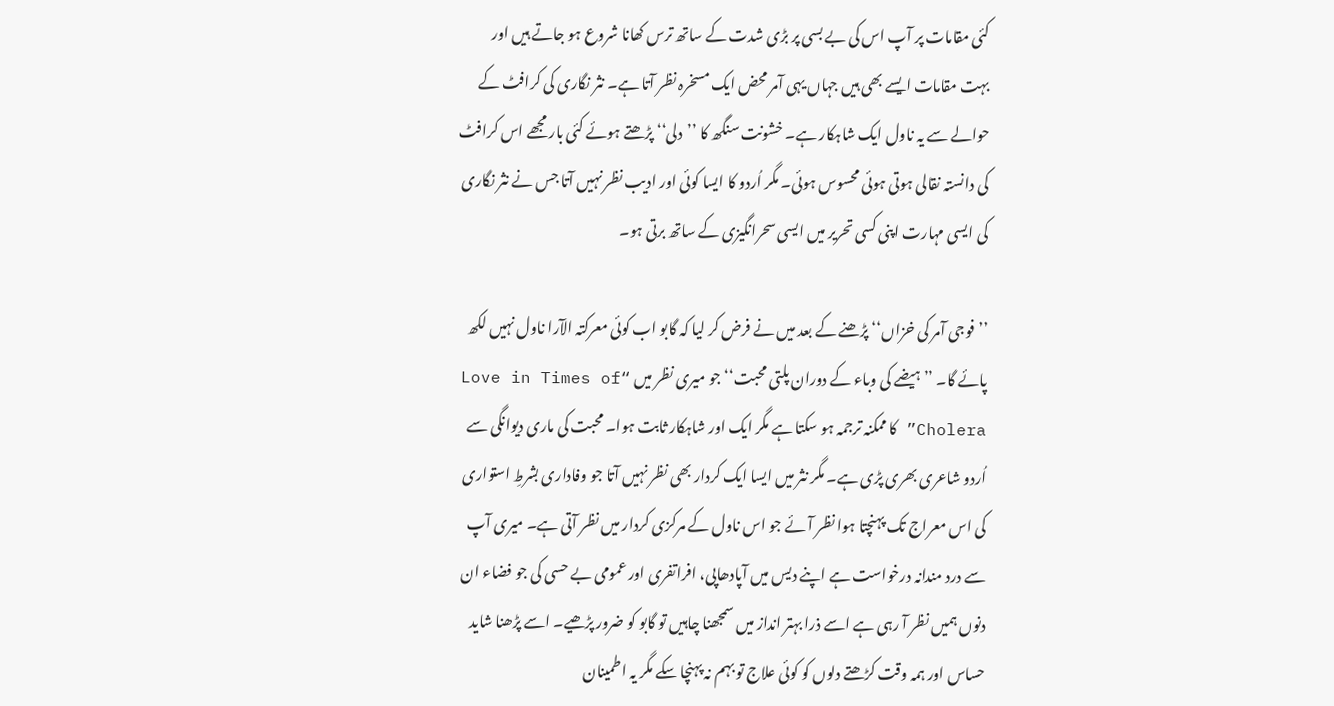کئی مقامات پر آپ اس کی بے بسی پر بڑی شدت کے ساتھ ترس کھانا شروع ہو جاتے ہیں اور بہت مقامات ایسے بھی ہیں جہاں یہی آمر محض ایک مسخرہ نظر آتا ہے۔ نثر نگاری کی کرافٹ کے حوالے سے یہ ناول ایک شاہکار ہے۔ خشونت سنگھ کا ’’دلی‘‘ پڑھتے ہوئے کئی بار مجھے اس کرافٹ کی دانستہ نقالی ہوتی ہوئی محسوس ہوئی۔ مگر اُردو کا ایسا کوئی اور ادیب نظر نہیں آتا جس نے نثر نگاری کی ایسی مہارت اپنی کسی تحریر میں ایسی سحرانگیزی کے ساتھ برتی ہو۔

’’فوجی آمر کی خزاں‘‘ پڑھنے کے بعد میں نے فرض کر لیا کہ گابو اب کوئی معرکتہ الآرا ناول نہیں لکھ پائے گا۔ ’’ہیضے کی وباء کے دوران پلتی محبت‘‘ جو میری نظر میں “Love in Times of Cholera” کا ممکنہ ترجمہ ہو سکتا ہے مگر ایک اور شاہکار ثابت ہوا۔ محبت کی ماری دیوانگی سے اُردو شاعری بھری پڑی ہے۔ مگر نثر میں ایسا ایک کردار بھی نظر نہیں آتا جو وفاداری بشرطِ استواری کی اس معراج تک پہنچتا ہوا نظر آئے جو اس ناول کے مرکزی کردار میں نظر آتی ہے۔ میری آپ سے درد مندانہ درخواست ہے اپنے دیس میں آپادھاپی، افراتفری اور عمومی بے حسی کی جو فضاء ان دنوں ہمیں نظر آ رہی ہے اسے ذرا بہتر انداز میں سمجھنا چاہیں تو گابو کو ضرور پڑھیے۔ اسے پڑھنا شاید حساس اور ہمہ وقت کڑھتے دلوں کو کوئی علاج تو بہم نہ پہنچا سکے مگر یہ اطمینان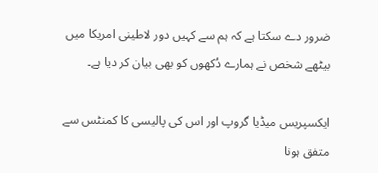ضرور دے سکتا ہے کہ ہم سے کہیں دور لاطینی امریکا میں بیٹھے شخص نے ہمارے دُکھوں کو بھی بیان کر دیا ہے۔

ایکسپریس میڈیا گروپ اور اس کی پالیسی کا کمنٹس سے متفق ہونا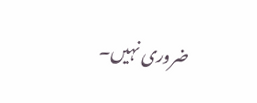ضروری نہیں۔